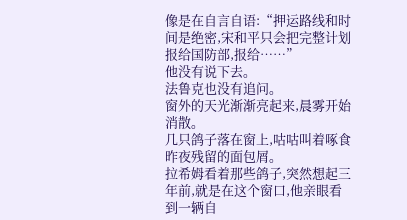像是在自言自语:“押运路线和时间是绝密,宋和平只会把完整计划报给国防部,报给……”
他没有说下去。
法鲁克也没有追问。
窗外的天光渐渐亮起来,晨雾开始消散。
几只鸽子落在窗上,咕咕叫着啄食昨夜残留的面包屑。
拉希姆看着那些鸽子,突然想起三年前,就是在这个窗口,他亲眼看到一辆自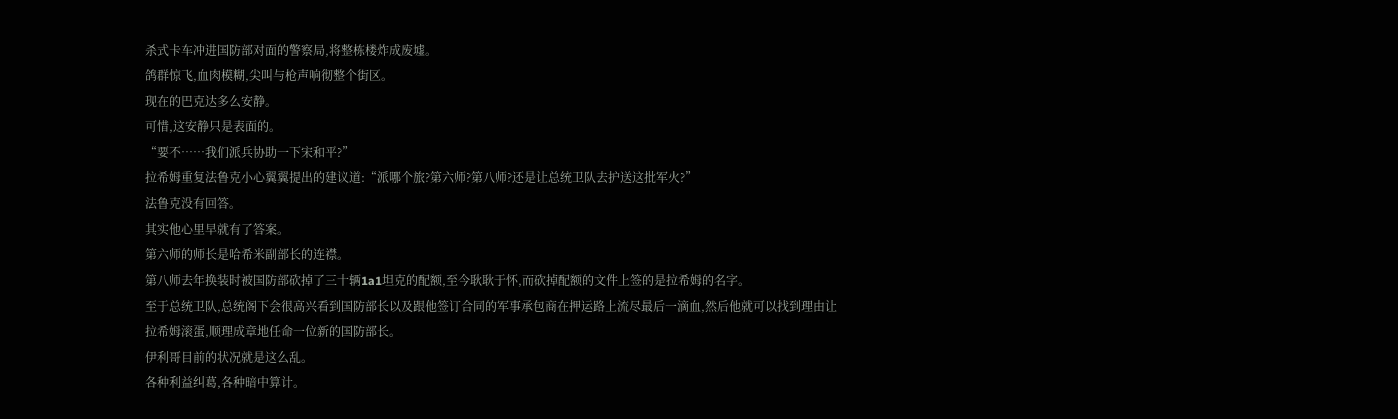杀式卡车冲进国防部对面的警察局,将整栋楼炸成废墟。
鸽群惊飞,血肉模糊,尖叫与枪声响彻整个街区。
现在的巴克达多么安静。
可惜,这安静只是表面的。
“要不……我们派兵协助一下宋和平?”
拉希姆重复法鲁克小心翼翼提出的建议道:“派哪个旅?第六师?第八师?还是让总统卫队去护送这批军火?”
法鲁克没有回答。
其实他心里早就有了答案。
第六师的师长是哈希米副部长的连襟。
第八师去年换装时被国防部砍掉了三十辆1a1坦克的配额,至今耿耿于怀,而砍掉配额的文件上签的是拉希姆的名字。
至于总统卫队,总统阁下会很高兴看到国防部长以及跟他签订合同的军事承包商在押运路上流尽最后一滴血,然后他就可以找到理由让拉希姆滚蛋,顺理成章地任命一位新的国防部长。
伊利哥目前的状况就是这么乱。
各种利益纠葛,各种暗中算计。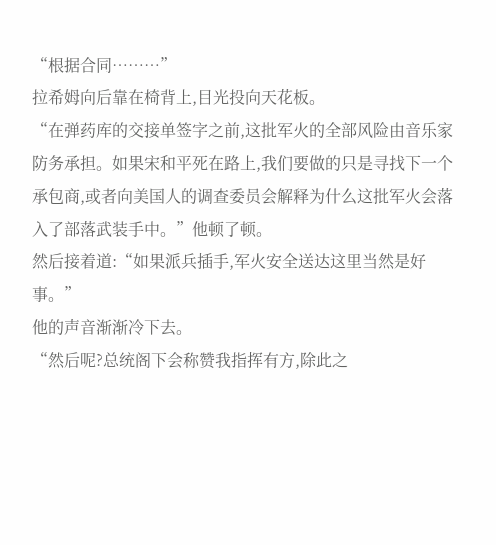“根据合同………”
拉希姆向后靠在椅背上,目光投向天花板。
“在弹药库的交接单签字之前,这批军火的全部风险由音乐家防务承担。如果宋和平死在路上,我们要做的只是寻找下一个承包商,或者向美国人的调查委员会解释为什么这批军火会落入了部落武装手中。”他顿了顿。
然后接着道:“如果派兵插手,军火安全送达这里当然是好事。”
他的声音渐渐冷下去。
“然后呢?总统阁下会称赞我指挥有方,除此之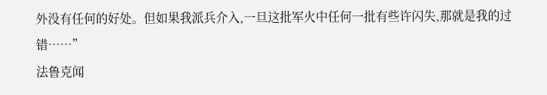外没有任何的好处。但如果我派兵介入,一旦这批军火中任何一批有些许闪失,那就是我的过错……”
法鲁克闻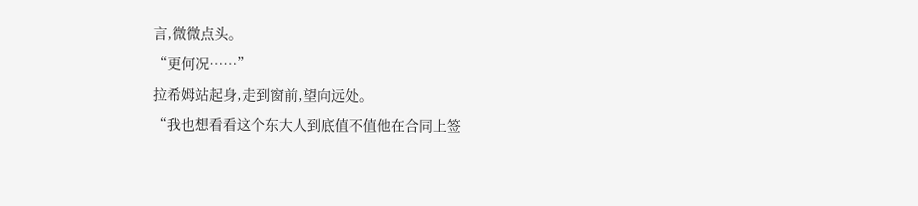言,微微点头。
“更何况……”
拉希姆站起身,走到窗前,望向远处。
“我也想看看这个东大人到底值不值他在合同上签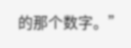的那个数字。”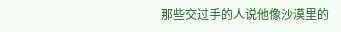那些交过手的人说他像沙漠里的